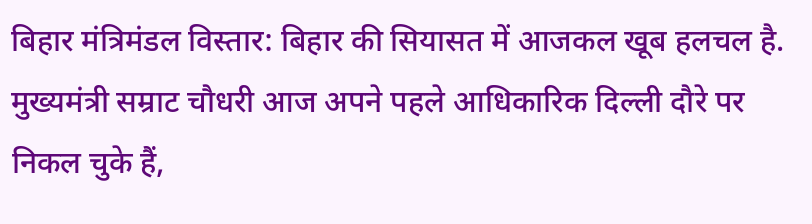बिहार मंत्रिमंडल विस्तार: बिहार की सियासत में आजकल खूब हलचल है. मुख्यमंत्री सम्राट चौधरी आज अपने पहले आधिकारिक दिल्ली दौरे पर निकल चुके हैं,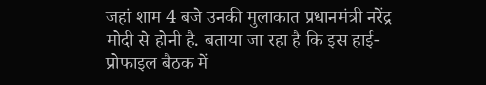जहां शाम 4 बजे उनकी मुलाकात प्रधानमंत्री नरेंद्र मोदी से होनी है. बताया जा रहा है कि इस हाई-प्रोफाइल बैठक में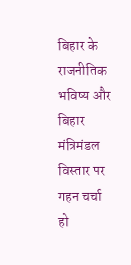बिहार के राजनीतिक भविष्य और बिहार मंत्रिमंडल विस्तार पर गहन चर्चा हो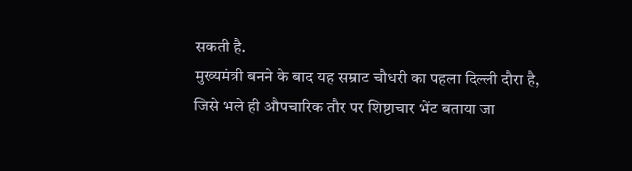सकती है.
मुख्यमंत्री बनने के बाद यह सम्राट चौधरी का पहला दिल्ली दौरा है, जिसे भले ही औपचारिक तौर पर शिष्टाचार भेंट बताया जा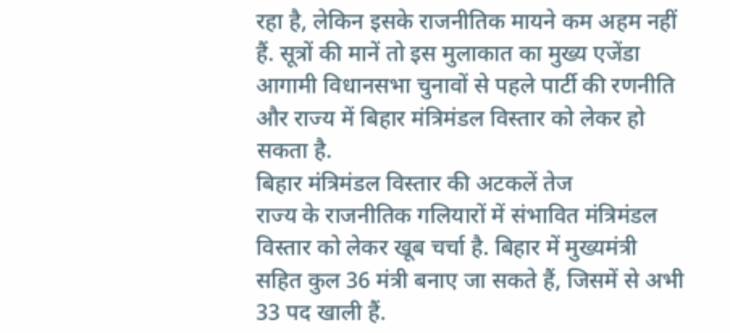रहा है, लेकिन इसके राजनीतिक मायने कम अहम नहीं हैं. सूत्रों की मानें तो इस मुलाकात का मुख्य एजेंडा आगामी विधानसभा चुनावों से पहले पार्टी की रणनीति और राज्य में बिहार मंत्रिमंडल विस्तार को लेकर हो सकता है.
बिहार मंत्रिमंडल विस्तार की अटकलें तेज
राज्य के राजनीतिक गलियारों में संभावित मंत्रिमंडल विस्तार को लेकर खूब चर्चा है. बिहार में मुख्यमंत्री सहित कुल 36 मंत्री बनाए जा सकते हैं, जिसमें से अभी 33 पद खाली हैं.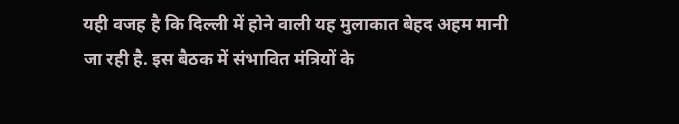यही वजह है कि दिल्ली में होने वाली यह मुलाकात बेहद अहम मानी जा रही है. इस बैठक में संभावित मंत्रियों के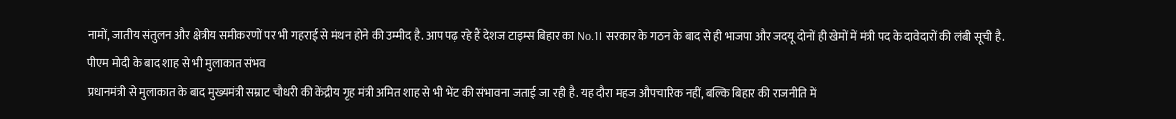नामों, जातीय संतुलन और क्षेत्रीय समीकरणों पर भी गहराई से मंथन होने की उम्मीद है. आप पढ़ रहे हैं देशज टाइम्स बिहार का No.1। सरकार के गठन के बाद से ही भाजपा और जदयू दोनों ही खेमों में मंत्री पद के दावेदारों की लंबी सूची है.
पीएम मोदी के बाद शाह से भी मुलाकात संभव
प्रधानमंत्री से मुलाकात के बाद मुख्यमंत्री सम्राट चौधरी की केंद्रीय गृह मंत्री अमित शाह से भी भेंट की संभावना जताई जा रही है. यह दौरा महज औपचारिक नहीं, बल्कि बिहार की राजनीति में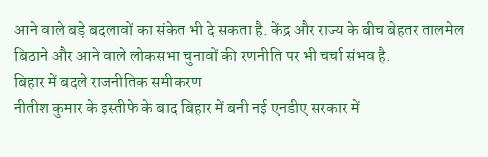आने वाले बड़े बदलावों का संकेत भी दे सकता है. केंद्र और राज्य के बीच बेहतर तालमेल बिठाने और आने वाले लोकसभा चुनावों की रणनीति पर भी चर्चा संभव है.
बिहार में बदले राजनीतिक समीकरण
नीतीश कुमार के इस्तीफे के बाद बिहार में बनी नई एनडीए सरकार में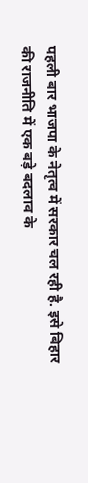पहली बार भाजपा के नेतृत्व में सरकार चल रही है. इसे बिहार की राजनीति में एक बड़े बदलाव के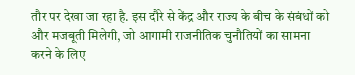तौर पर देखा जा रहा है. इस दौरे से केंद्र और राज्य के बीच के संबंधों को और मजबूती मिलेगी, जो आगामी राजनीतिक चुनौतियों का सामना करने के लिए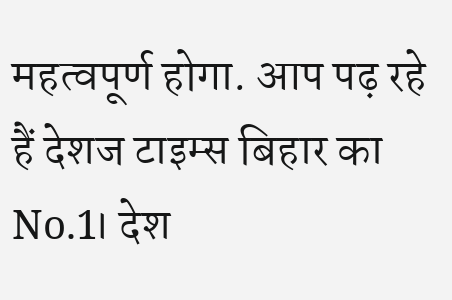महत्वपूर्ण होगा. आप पढ़ रहे हैं देशज टाइम्स बिहार का No.1। देश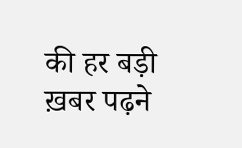की हर बड़ी ख़बर पढ़ने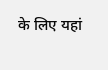के लिए यहां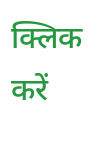क्लिक करें